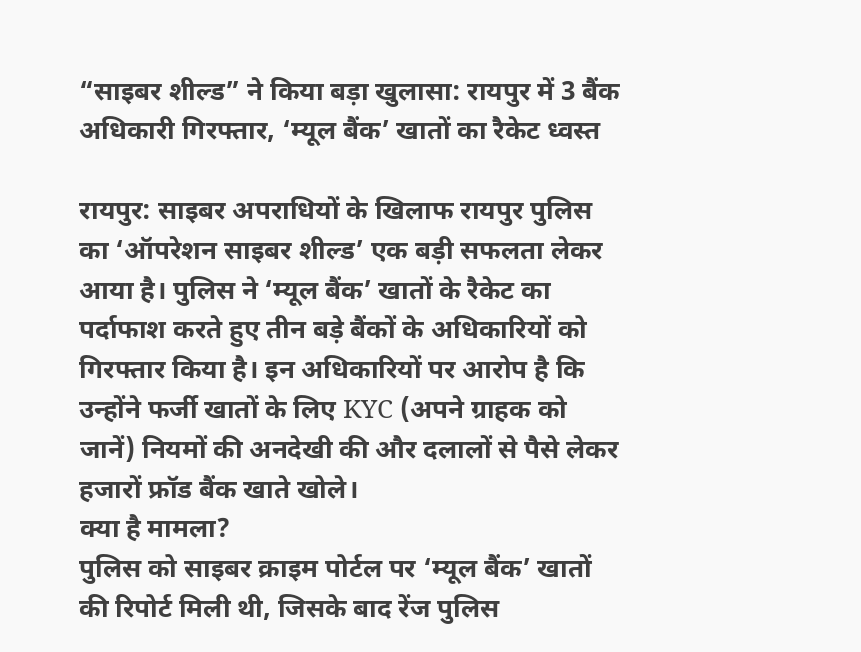“साइबर शील्ड” ने किया बड़ा खुलासा: रायपुर में 3 बैंक अधिकारी गिरफ्तार, ‘म्यूल बैंक’ खातों का रैकेट ध्वस्त

रायपुर: साइबर अपराधियों के खिलाफ रायपुर पुलिस का ‘ऑपरेशन साइबर शील्ड’ एक बड़ी सफलता लेकर आया है। पुलिस ने ‘म्यूल बैंक’ खातों के रैकेट का पर्दाफाश करते हुए तीन बड़े बैंकों के अधिकारियों को गिरफ्तार किया है। इन अधिकारियों पर आरोप है कि उन्होंने फर्जी खातों के लिए KYC (अपने ग्राहक को जानें) नियमों की अनदेखी की और दलालों से पैसे लेकर हजारों फ्रॉड बैंक खाते खोले।
क्या है मामला?
पुलिस को साइबर क्राइम पोर्टल पर ‘म्यूल बैंक’ खातों की रिपोर्ट मिली थी, जिसके बाद रेंज पुलिस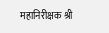महानिरीक्षक श्री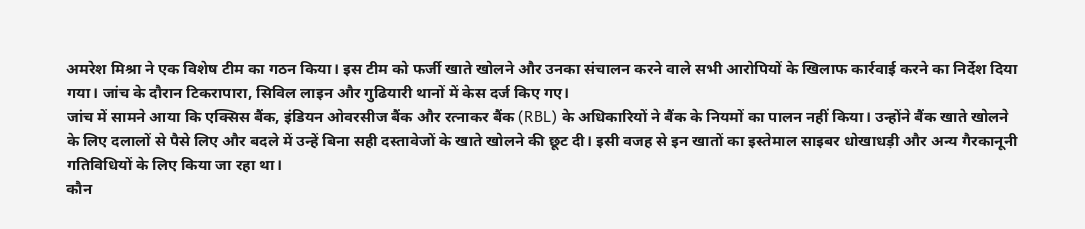अमरेश मिश्रा ने एक विशेष टीम का गठन किया। इस टीम को फर्जी खाते खोलने और उनका संचालन करने वाले सभी आरोपियों के खिलाफ कार्रवाई करने का निर्देश दिया गया। जांच के दौरान टिकरापारा, सिविल लाइन और गुढियारी थानों में केस दर्ज किए गए।
जांच में सामने आया कि एक्सिस बैंक, इंडियन ओवरसीज बैंक और रत्नाकर बैंक (RBL) के अधिकारियों ने बैंक के नियमों का पालन नहीं किया। उन्होंने बैंक खाते खोलने के लिए दलालों से पैसे लिए और बदले में उन्हें बिना सही दस्तावेजों के खाते खोलने की छूट दी। इसी वजह से इन खातों का इस्तेमाल साइबर धोखाधड़ी और अन्य गैरकानूनी गतिविधियों के लिए किया जा रहा था।
कौन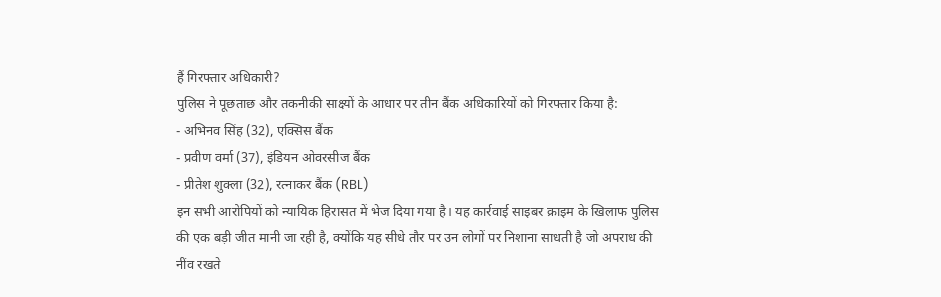हैं गिरफ्तार अधिकारी?
पुलिस ने पूछताछ और तकनीकी साक्ष्यों के आधार पर तीन बैंक अधिकारियों को गिरफ्तार किया है:
- अभिनव सिंह (32), एक्सिस बैंक
- प्रवीण वर्मा (37), इंडियन ओवरसीज बैंक
- प्रीतेश शुक्ला (32), रत्नाकर बैंक (RBL)
इन सभी आरोपियों को न्यायिक हिरासत में भेज दिया गया है। यह कार्रवाई साइबर क्राइम के खिलाफ पुलिस की एक बड़ी जीत मानी जा रही है, क्योंकि यह सीधे तौर पर उन लोगों पर निशाना साधती है जो अपराध की नींव रखते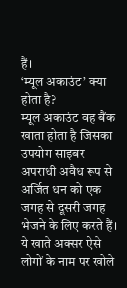हैं।
‘म्यूल अकाउंट’ क्या होता है?
म्यूल अकाउंट वह बैंक खाता होता है जिसका उपयोग साइबर अपराधी अवैध रूप से अर्जित धन को एक जगह से दूसरी जगह भेजने के लिए करते हैं। ये खाते अक्सर ऐसे लोगों के नाम पर खोले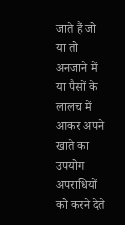जाते हैं जो या तो अनजाने में या पैसों के लालच में आकर अपने खाते का उपयोग अपराधियों को करने देते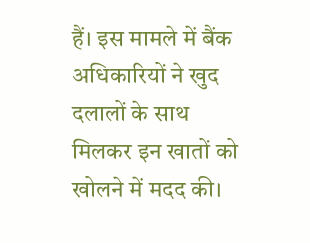हैं। इस मामले में बैंक अधिकारियों ने खुद दलालों के साथ मिलकर इन खातों को खोलने में मदद की।